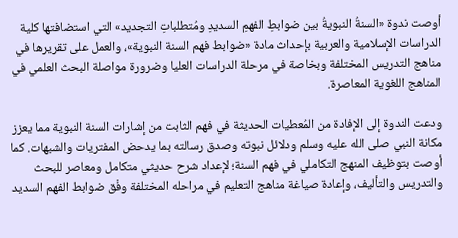أوصت ندوة «السنةُ النبويةُ بين ضوابطِ الفهمِ السديدِ ومُتطلباتِ التجديد» التي استضافتها كلية الدراسات الإسلامية والعربية بإحداث مادة «ضوابط فهم السنة النبوية»، والعمل على تقريرها في مناهج التدريس المختلفة وبخاصة في مرحلة الدراسات العليا وضرورة مواصلة البحث العلمي في المناهج اللغوية المعاصرة.

ودعت الندوة إلى الإفادة من المُعطيات الحديثة في فهم الثابت من إشارات السنة النبوية مما يعزز مكانة النبي صلى الله عليه وسلم ودلائل نبوته وصدق رسالته بما يدحض المفتريات والشبهات. كما أوصت بتوظيف المنهج التكاملي في فهم السنة؛ لإعداد شرح حديثي متكامل ومعاصر للبحث والتدريس والتأليف، وإعادة صياغة مناهج التعليم في مراحله المختلفة وفْق ضوابط الفهم السديد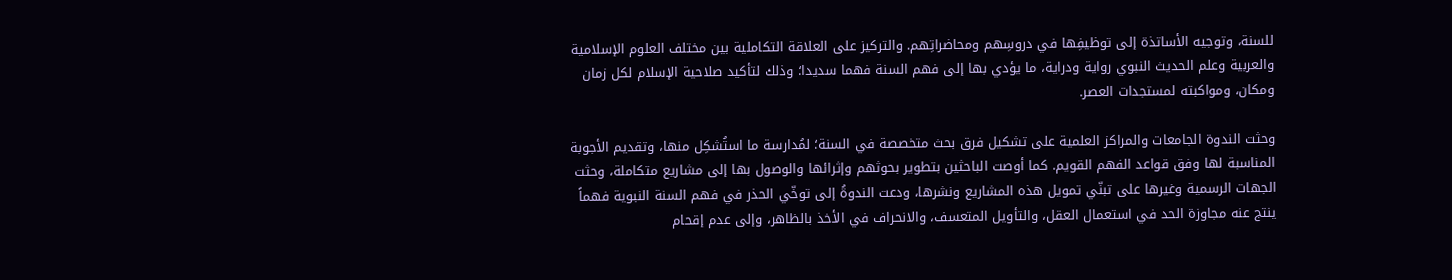للسنة، وتوجيه الأساتذة إلى توظيفِها في دروسِهم ومحاضراتِهم. والتركيز على العلاقة التكاملية بين مختلف العلوم الإسلامية والعربية وعلم الحديث النبوي رواية ودراية، ما يؤدي بها إلى فهم السنة فهما سديدا؛ وذلك لتأكيد صلاحية الإسلام لكل زمان ومكان، ومواكبته لمستجدات العصر.

وحثت الندوة الجامعات والمراكز العلمية على تشكيل فرق بحث متخصصة في السنة؛ لمُدارسة ما استُشكِل منها، وتقديم الأجوبة المناسبة لها وفق قواعد الفهم القويم. كما أوصت الباحثين بتطوير بحوثهم وإثرائها والوصول بها إلى مشاريع متكاملة، وحثت الجهات الرسمية وغيرها على تبنّي تمويل هذه المشاريع ونشرها، ودعت الندوةُ إلى توخّي الحذر في فهم السنة النبوية فهماً ينتج عنه مجاوزة الحد في استعمال العقل، والتأويل المتعسف، والانحراف في الأخذ بالظاهر، وإلى عدم إقحام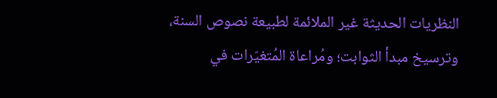النظريات الحديثة غير الملائمة لطبيعة نصوص السنة، وترسيخ مبدأ الثوابت؛ ومُراعاة المُتغيّرات في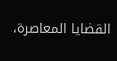القضايا المعاصرة،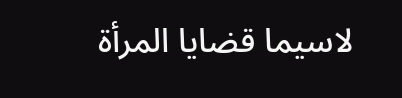لاسيما قضايا المرأة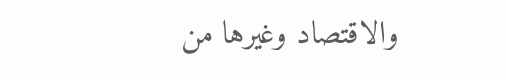والاقتصاد وغيرها من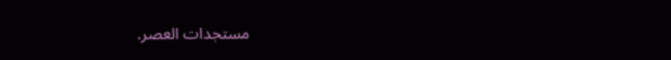مستجدات العصر.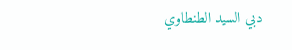دبي السيد الطنطاوي